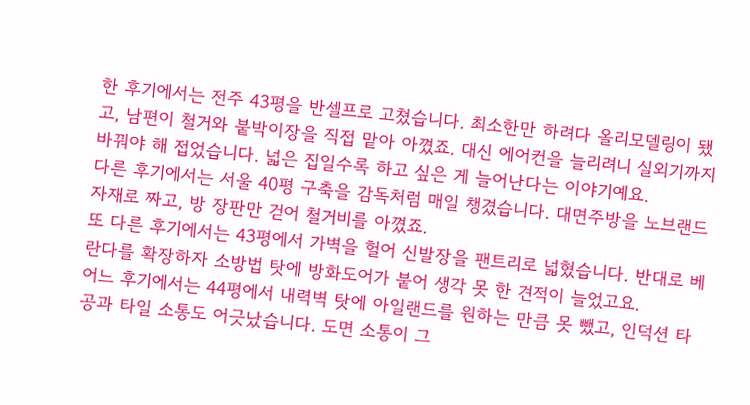한 후기에서는 전주 43평을 반셀프로 고쳤습니다. 최소한만 하려다 올리모델링이 됐고, 남편이 철거와 붙박이장을 직접 맡아 아꼈죠. 대신 에어컨을 늘리려니 실외기까지 바꿔야 해 접었습니다. 넓은 집일수록 하고 싶은 게 늘어난다는 이야기예요.
다른 후기에서는 서울 40평 구축을 감독처럼 매일 챙겼습니다. 대면주방을 노브랜드 자재로 짜고, 방 장판만 걷어 철거비를 아꼈죠.
또 다른 후기에서는 43평에서 가벽을 헐어 신발장을 팬트리로 넓혔습니다. 반대로 베란다를 확장하자 소방법 탓에 방화도어가 붙어 생각 못 한 견적이 늘었고요.
어느 후기에서는 44평에서 내력벽 탓에 아일랜드를 원하는 만큼 못 뺐고, 인덕션 타공과 타일 소통도 어긋났습니다. 도면 소통이 그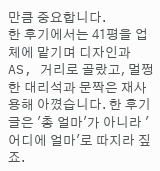만큼 중요합니다.
한 후기에서는 41평을 업체에 맡기며 디자인과 AS, 거리로 골랐고, 멀쩡한 대리석과 문짝은 재사용해 아꼈습니다. 한 후기 글은 '총 얼마'가 아니라 '어디에 얼마'로 따지라 짚죠.